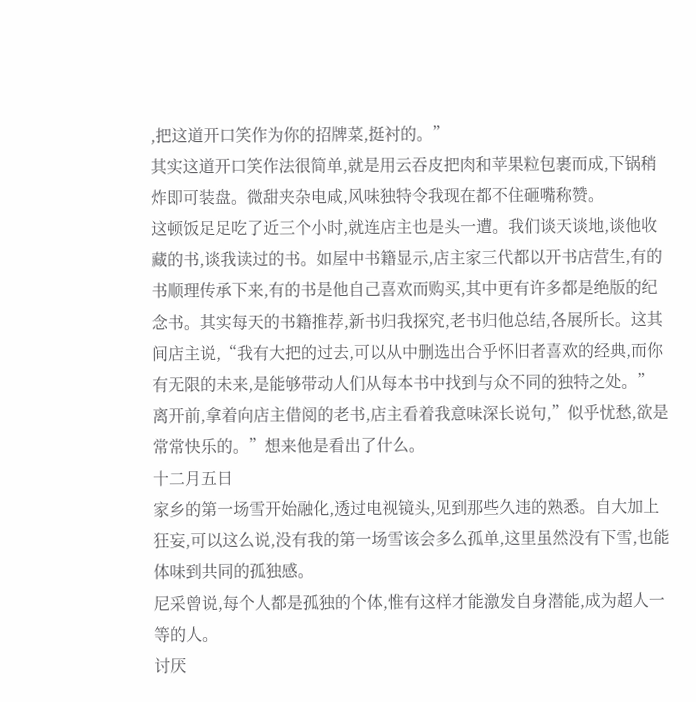,把这道开口笑作为你的招牌菜,挺衬的。”
其实这道开口笑作法很简单,就是用云吞皮把肉和苹果粒包裹而成,下锅稍炸即可装盘。微甜夹杂电咸,风味独特令我现在都不住砸嘴称赞。
这顿饭足足吃了近三个小时,就连店主也是头一遭。我们谈天谈地,谈他收藏的书,谈我读过的书。如屋中书籍显示,店主家三代都以开书店营生,有的书顺理传承下来,有的书是他自己喜欢而购买,其中更有许多都是绝版的纪念书。其实每天的书籍推荐,新书归我探究,老书归他总结,各展所长。这其间店主说,“我有大把的过去,可以从中删选出合乎怀旧者喜欢的经典,而你有无限的未来,是能够带动人们从每本书中找到与众不同的独特之处。”
离开前,拿着向店主借阅的老书,店主看着我意味深长说句,”似乎忧愁,欲是常常快乐的。”想来他是看出了什么。
十二月五日
家乡的第一场雪开始融化,透过电视镜头,见到那些久违的熟悉。自大加上狂妄,可以这么说,没有我的第一场雪该会多么孤单,这里虽然没有下雪,也能体味到共同的孤独感。
尼采曾说,每个人都是孤独的个体,惟有这样才能激发自身潜能,成为超人一等的人。
讨厌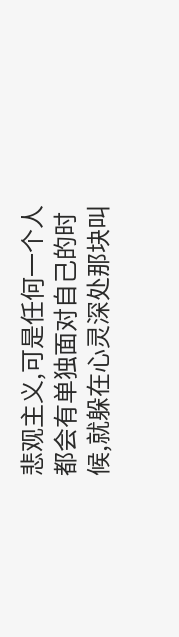悲观主义,可是任何一个人都会有单独面对自己的时候,就躲在心灵深处那块叫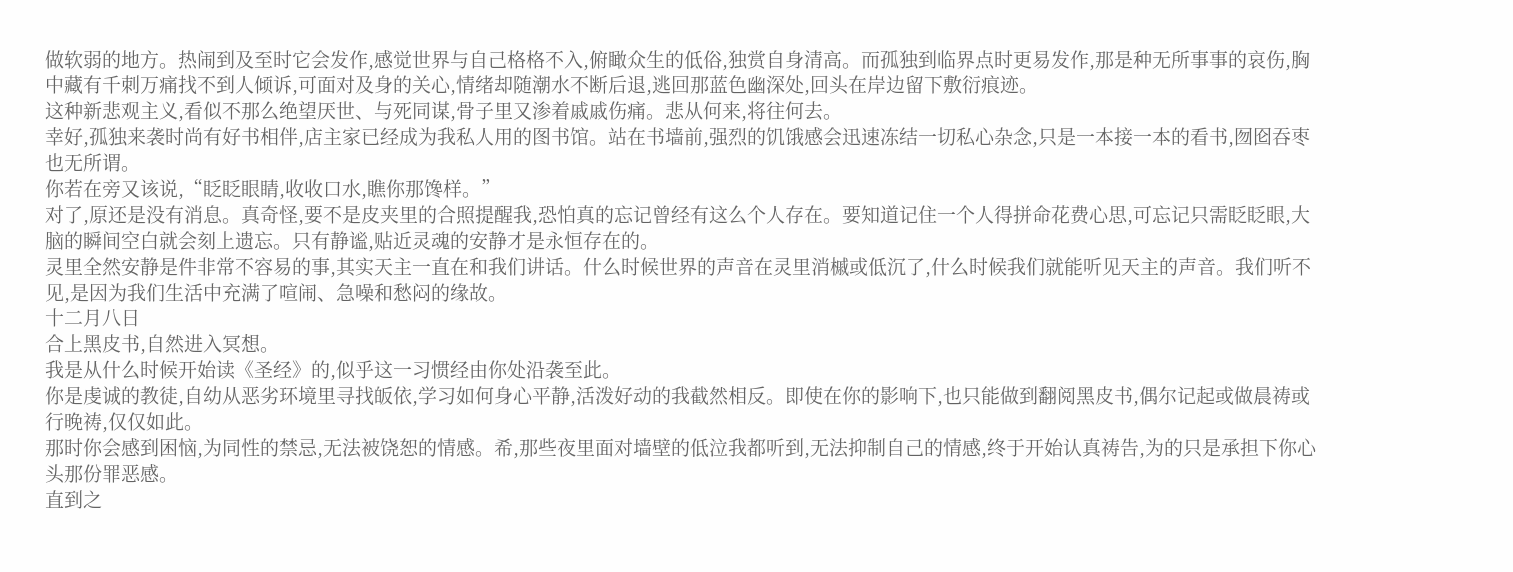做软弱的地方。热闹到及至时它会发作,感觉世界与自己格格不入,俯瞰众生的低俗,独赏自身清高。而孤独到临界点时更易发作,那是种无所事事的哀伤,胸中藏有千刺万痛找不到人倾诉,可面对及身的关心,情绪却随潮水不断后退,逃回那蓝色幽深处,回头在岸边留下敷衍痕迹。
这种新悲观主义,看似不那么绝望厌世、与死同谋,骨子里又渗着戚戚伤痛。悲从何来,将往何去。
幸好,孤独来袭时尚有好书相伴,店主家已经成为我私人用的图书馆。站在书墙前,强烈的饥饿感会迅速冻结一切私心杂念,只是一本接一本的看书,囫囵吞枣也无所谓。
你若在旁又该说,“眨眨眼睛,收收口水,瞧你那馋样。”
对了,原还是没有消息。真奇怪,要不是皮夹里的合照提醒我,恐怕真的忘记曾经有这么个人存在。要知道记住一个人得拼命花费心思,可忘记只需眨眨眼,大脑的瞬间空白就会刻上遗忘。只有静谧,贴近灵魂的安静才是永恒存在的。
灵里全然安静是件非常不容易的事,其实天主一直在和我们讲话。什么时候世界的声音在灵里消槭或低沉了,什么时候我们就能听见天主的声音。我们听不见,是因为我们生活中充满了喧闹、急噪和愁闷的缘故。
十二月八日
合上黑皮书,自然进入冥想。
我是从什么时候开始读《圣经》的,似乎这一习惯经由你处沿袭至此。
你是虔诚的教徒,自幼从恶劣环境里寻找皈依,学习如何身心平静,活泼好动的我截然相反。即使在你的影响下,也只能做到翻阅黑皮书,偶尔记起或做晨祷或行晚祷,仅仅如此。
那时你会感到困恼,为同性的禁忌,无法被饶恕的情感。希,那些夜里面对墙壁的低泣我都听到,无法抑制自己的情感,终于开始认真祷告,为的只是承担下你心头那份罪恶感。
直到之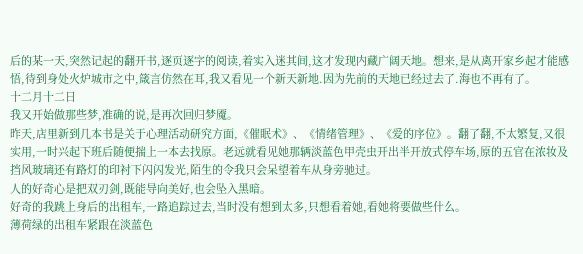后的某一天,突然记起的翻开书,逐页逐字的阅读,着实入迷其间,这才发现内藏广阔天地。想来,是从离开家乡起才能感悟,待到身处火炉城市之中,箴言仿然在耳,我又看见一个新天新地.因为先前的天地已经过去了.海也不再有了。
十二月十二日
我又开始做那些梦,准确的说,是再次回归梦魇。
昨天,店里新到几本书是关于心理活动研究方面,《催眠术》、《情绪管理》、《爱的序位》。翻了翻,不太繁复,又很实用,一时兴起下班后随便揣上一本去找原。老远就看见她那辆淡蓝色甲壳虫开出半开放式停车场,原的五官在浓妆及挡风玻璃还有路灯的印衬下闪闪发光,陌生的令我只会呆望着车从身旁驰过。
人的好奇心是把双刃剑,既能导向美好,也会坠入黑暗。
好奇的我跳上身后的出租车,一路追踪过去,当时没有想到太多,只想看着她,看她将要做些什么。
薄荷绿的出租车紧跟在淡蓝色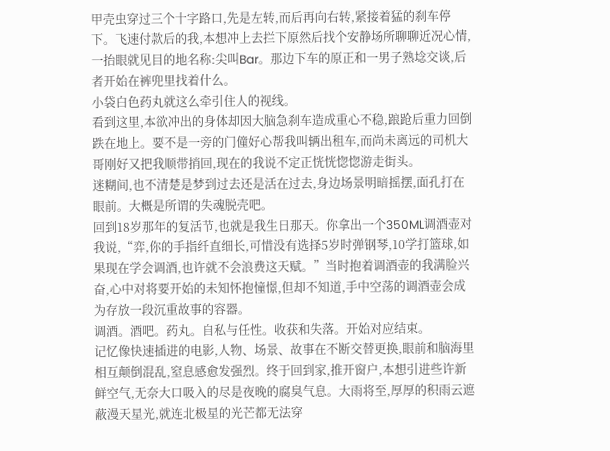甲壳虫穿过三个十字路口,先是左转,而后再向右转,紧接着猛的刹车停下。飞速付款后的我,本想冲上去拦下原然后找个安静场所聊聊近况心情,一抬眼就见目的地名称:尖叫Bar。那边下车的原正和一男子熟埝交谈,后者开始在裤兜里找着什么。
小袋白色药丸就这么牵引住人的视线。
看到这里,本欲冲出的身体却因大脑急刹车造成重心不稳,踉跄后重力回倒跌在地上。要不是一旁的门僮好心帮我叫辆出租车,而尚未离远的司机大哥刚好又把我顺带捎回,现在的我说不定正恍恍惚惚游走街头。
迷糊间,也不清楚是梦到过去还是活在过去,身边场景明暗摇摆,面孔打在眼前。大概是所谓的失魂脱壳吧。
回到18岁那年的复活节,也就是我生日那天。你拿出一个350ML调酒壶对我说,“弈,你的手指纤直细长,可惜没有选择5岁时弹钢琴,10学打篮球,如果现在学会调酒,也许就不会浪费这天赋。”当时抱着调酒壶的我满脸兴奋,心中对将要开始的未知怀抱憧憬,但却不知道,手中空荡的调酒壶会成为存放一段沉重故事的容器。
调酒。酒吧。药丸。自私与任性。收获和失落。开始对应结束。
记忆像快速插进的电影,人物、场景、故事在不断交替更换,眼前和脑海里相互颠倒混乱,窒息感愈发强烈。终于回到家,推开窗户,本想引进些许新鲜空气,无奈大口吸入的尽是夜晚的腐臭气息。大雨将至,厚厚的积雨云遮蔽漫天星光,就连北极星的光芒都无法穿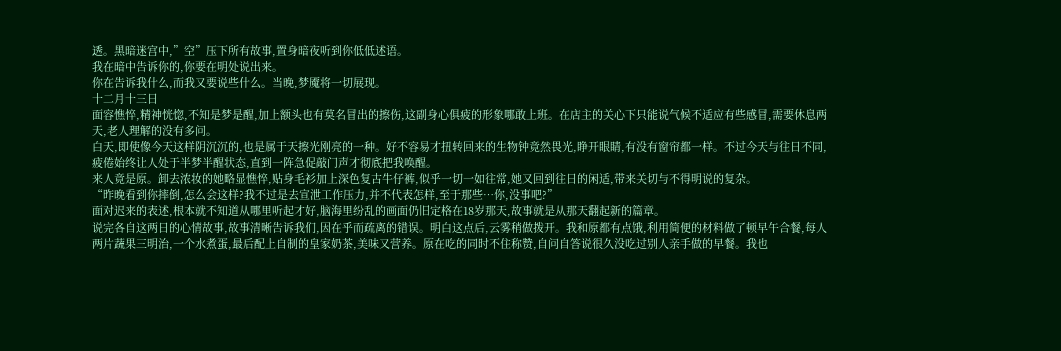透。黑暗迷宫中,”空”压下所有故事,置身暗夜听到你低低述语。
我在暗中告诉你的,你要在明处说出来。
你在告诉我什么,而我又要说些什么。当晚,梦魇将一切展现。
十二月十三日
面容憔悴,精神恍惚,不知是梦是醒,加上额头也有莫名冒出的擦伤,这副身心俱疲的形象哪敢上班。在店主的关心下只能说气候不适应有些感冒,需要休息两天,老人理解的没有多问。
白天,即使像今天这样阴沉沉的,也是属于天擦光刚亮的一种。好不容易才扭转回来的生物钟竟然畏光,睁开眼睛,有没有窗帘都一样。不过今天与往日不同,疲倦始终让人处于半梦半醒状态,直到一阵急促敲门声才彻底把我唤醒。
来人竟是原。卸去浓妆的她略显憔悴,贴身毛衫加上深色复古牛仔裤,似乎一切一如往常,她又回到往日的闲适,带来关切与不得明说的复杂。
“昨晚看到你摔倒,怎么会这样?我不过是去宣泄工作压力,并不代表怎样,至于那些…你,没事吧?”
面对迟来的表述,根本就不知道从哪里听起才好,脑海里纷乱的画面仍旧定格在18岁那天,故事就是从那天翻起新的篇章。
说完各自这两日的心情故事,故事清晰告诉我们,因在乎而疏离的错误。明白这点后,云雾稍做拨开。我和原都有点饿,利用简便的材料做了顿早午合餐,每人两片蔬果三明治,一个水煮蛋,最后配上自制的皇家奶茶,美味又营养。原在吃的同时不住称赞,自问自答说很久没吃过别人亲手做的早餐。我也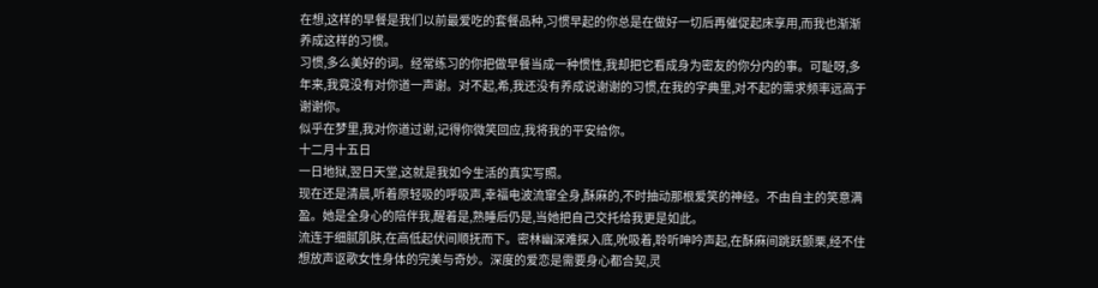在想,这样的早餐是我们以前最爱吃的套餐品种,习惯早起的你总是在做好一切后再催促起床享用,而我也渐渐养成这样的习惯。
习惯,多么美好的词。经常练习的你把做早餐当成一种惯性,我却把它看成身为密友的你分内的事。可耻呀,多年来,我竟没有对你道一声谢。对不起,希,我还没有养成说谢谢的习惯,在我的字典里,对不起的需求频率远高于谢谢你。
似乎在梦里,我对你道过谢,记得你微笑回应,我将我的平安给你。
十二月十五日
一日地狱,翌日天堂,这就是我如今生活的真实写照。
现在还是清晨,听着原轻吸的呼吸声,幸福电波流窜全身,酥麻的,不时抽动那根爱笑的神经。不由自主的笑意满盈。她是全身心的陪伴我,醒着是,熟睡后仍是,当她把自己交托给我更是如此。
流连于细腻肌肤,在高低起伏间顺抚而下。密林幽深难探入底,吮吸着,聆听呻吟声起,在酥麻间跳跃颤栗,经不住想放声讴歌女性身体的完美与奇妙。深度的爱恋是需要身心都合契,灵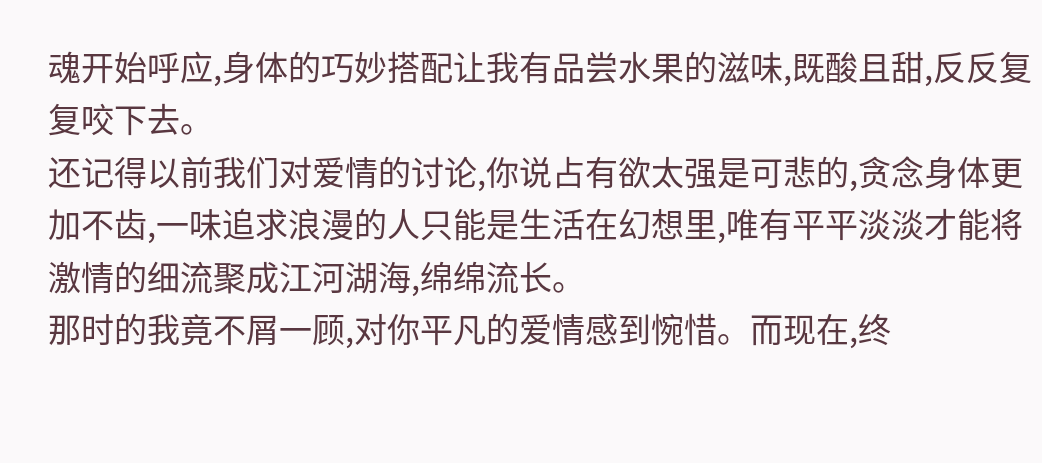魂开始呼应,身体的巧妙搭配让我有品尝水果的滋味,既酸且甜,反反复复咬下去。
还记得以前我们对爱情的讨论,你说占有欲太强是可悲的,贪念身体更加不齿,一味追求浪漫的人只能是生活在幻想里,唯有平平淡淡才能将激情的细流聚成江河湖海,绵绵流长。
那时的我竟不屑一顾,对你平凡的爱情感到惋惜。而现在,终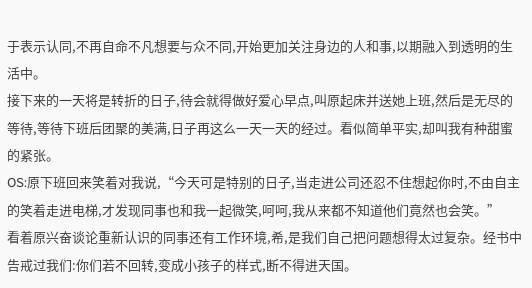于表示认同,不再自命不凡想要与众不同,开始更加关注身边的人和事,以期融入到透明的生活中。
接下来的一天将是转折的日子,待会就得做好爱心早点,叫原起床并送她上班,然后是无尽的等待,等待下班后团聚的美满,日子再这么一天一天的经过。看似简单平实,却叫我有种甜蜜的紧张。
OS:原下班回来笑着对我说,“今天可是特别的日子,当走进公司还忍不住想起你时,不由自主的笑着走进电梯,才发现同事也和我一起微笑,呵呵,我从来都不知道他们竟然也会笑。”
看着原兴奋谈论重新认识的同事还有工作环境,希,是我们自己把问题想得太过复杂。经书中告戒过我们:你们若不回转,变成小孩子的样式,断不得进天国。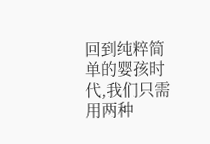回到纯粹简单的婴孩时代,我们只需用两种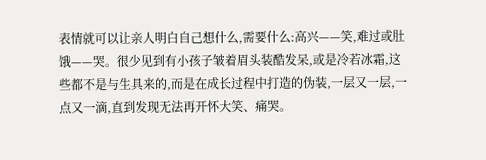表情就可以让亲人明白自己想什么,需要什么:高兴——笑,难过或肚饿——哭。很少见到有小孩子皱着眉头装酷发呆,或是冷若冰霜,这些都不是与生具来的,而是在成长过程中打造的伪装,一层又一层,一点又一滴,直到发现无法再开怀大笑、痛哭。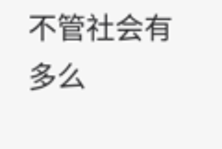不管社会有多么